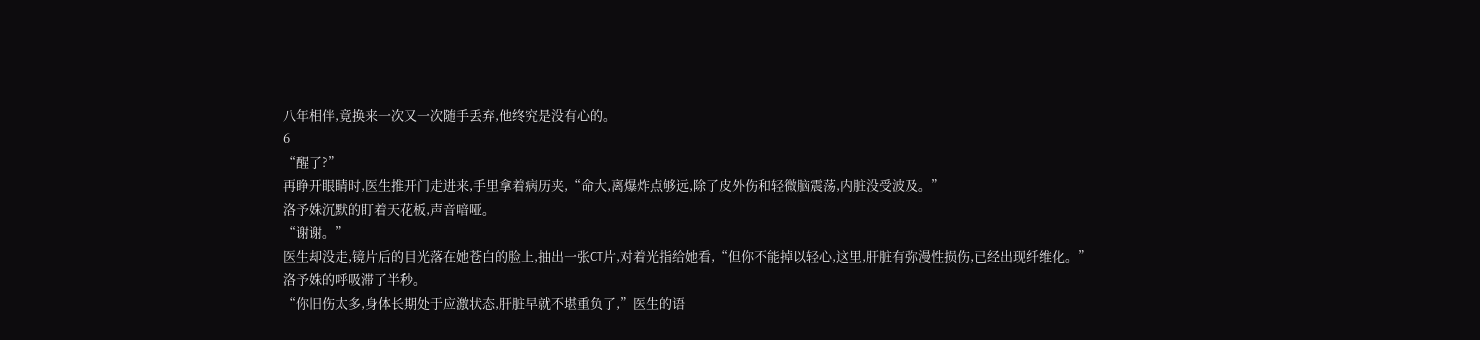八年相伴,竟换来一次又一次随手丢弃,他终究是没有心的。
6
“醒了?”
再睁开眼睛时,医生推开门走进来,手里拿着病历夹,“命大,离爆炸点够远,除了皮外伤和轻微脑震荡,内脏没受波及。”
洛予姝沉默的盯着天花板,声音喑哑。
“谢谢。”
医生却没走,镜片后的目光落在她苍白的脸上,抽出一张CT片,对着光指给她看,“但你不能掉以轻心,这里,肝脏有弥漫性损伤,已经出现纤维化。”
洛予姝的呼吸滞了半秒。
“你旧伤太多,身体长期处于应激状态,肝脏早就不堪重负了,”医生的语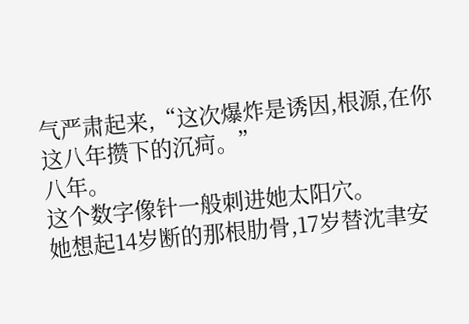气严肃起来,“这次爆炸是诱因,根源,在你这八年攒下的沉疴。”
八年。
这个数字像针一般刺进她太阳穴。
她想起14岁断的那根肋骨,17岁替沈聿安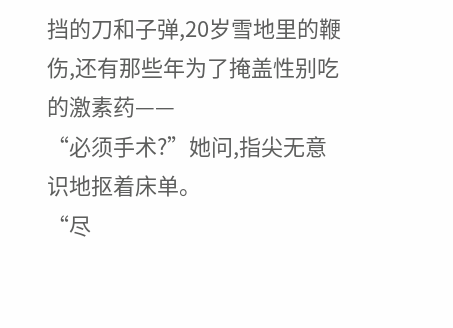挡的刀和子弹,20岁雪地里的鞭伤,还有那些年为了掩盖性别吃的激素药——
“必须手术?”她问,指尖无意识地抠着床单。
“尽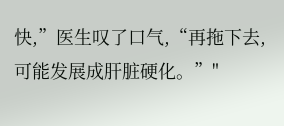快,”医生叹了口气,“再拖下去,可能发展成肝脏硬化。”"